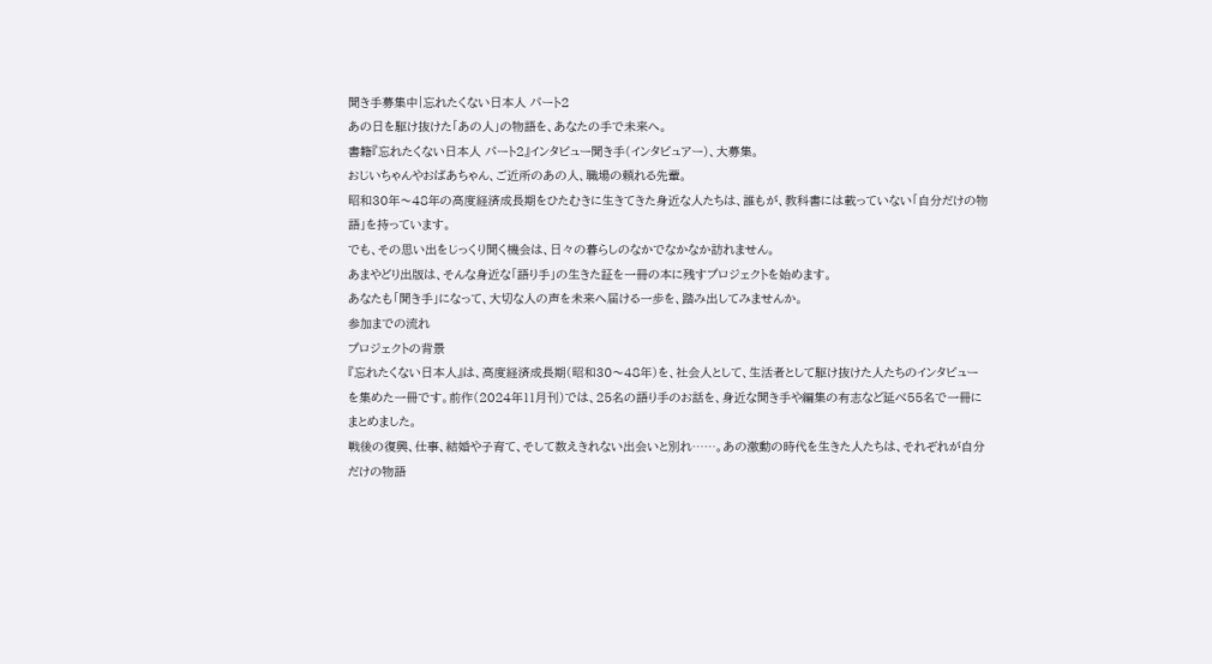聞き手募集中|忘れたくない日本人 パート2
あの日を駆け抜けた「あの人」の物語を、あなたの手で未来へ。
書籍『忘れたくない日本人 パート2』インタビュー聞き手(インタビュアー)、大募集。
おじいちゃんやおばあちゃん、ご近所のあの人、職場の頼れる先輩。
昭和30年〜48年の高度経済成長期をひたむきに生きてきた身近な人たちは、誰もが、教科書には載っていない「自分だけの物語」を持っています。
でも、その思い出をじっくり聞く機会は、日々の暮らしのなかでなかなか訪れません。
あまやどり出版は、そんな身近な「語り手」の生きた証を一冊の本に残すプロジェクトを始めます。
あなたも「聞き手」になって、大切な人の声を未来へ届ける一歩を、踏み出してみませんか。
参加までの流れ
プロジェクトの背景
『忘れたくない日本人』は、高度経済成長期(昭和30〜48年)を、社会人として、生活者として駆け抜けた人たちのインタビューを集めた一冊です。前作(2024年11月刊)では、25名の語り手のお話を、身近な聞き手や編集の有志など延べ55名で一冊にまとめました。
戦後の復興、仕事、結婚や子育て、そして数えきれない出会いと別れ……。あの激動の時代を生きた人たちは、それぞれが自分だけの物語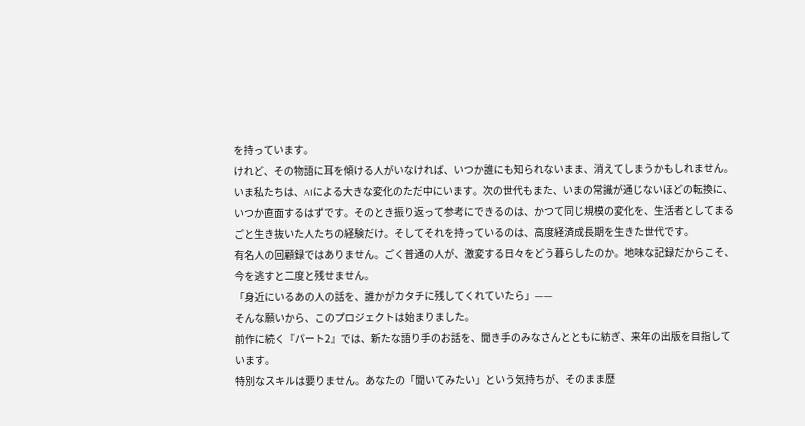を持っています。
けれど、その物語に耳を傾ける人がいなければ、いつか誰にも知られないまま、消えてしまうかもしれません。
いま私たちは、AIによる大きな変化のただ中にいます。次の世代もまた、いまの常識が通じないほどの転換に、いつか直面するはずです。そのとき振り返って参考にできるのは、かつて同じ規模の変化を、生活者としてまるごと生き抜いた人たちの経験だけ。そしてそれを持っているのは、高度経済成長期を生きた世代です。
有名人の回顧録ではありません。ごく普通の人が、激変する日々をどう暮らしたのか。地味な記録だからこそ、今を逃すと二度と残せません。
「身近にいるあの人の話を、誰かがカタチに残してくれていたら」——
そんな願いから、このプロジェクトは始まりました。
前作に続く『パート2』では、新たな語り手のお話を、聞き手のみなさんとともに紡ぎ、来年の出版を目指しています。
特別なスキルは要りません。あなたの「聞いてみたい」という気持ちが、そのまま歴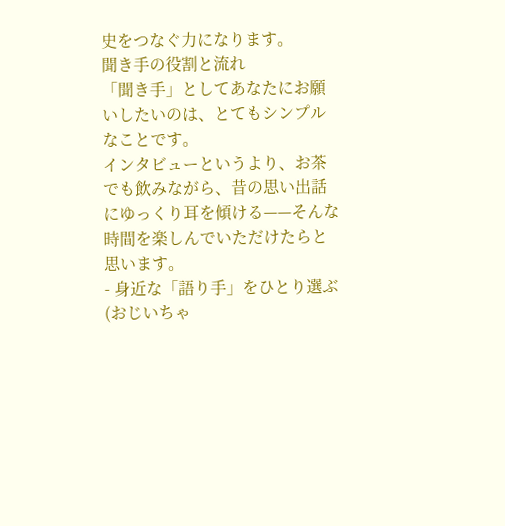史をつなぐ力になります。
聞き手の役割と流れ
「聞き手」としてあなたにお願いしたいのは、とてもシンプルなことです。
インタビューというより、お茶でも飲みながら、昔の思い出話にゆっくり耳を傾ける——そんな時間を楽しんでいただけたらと思います。
- 身近な「語り手」をひとり選ぶ(おじいちゃ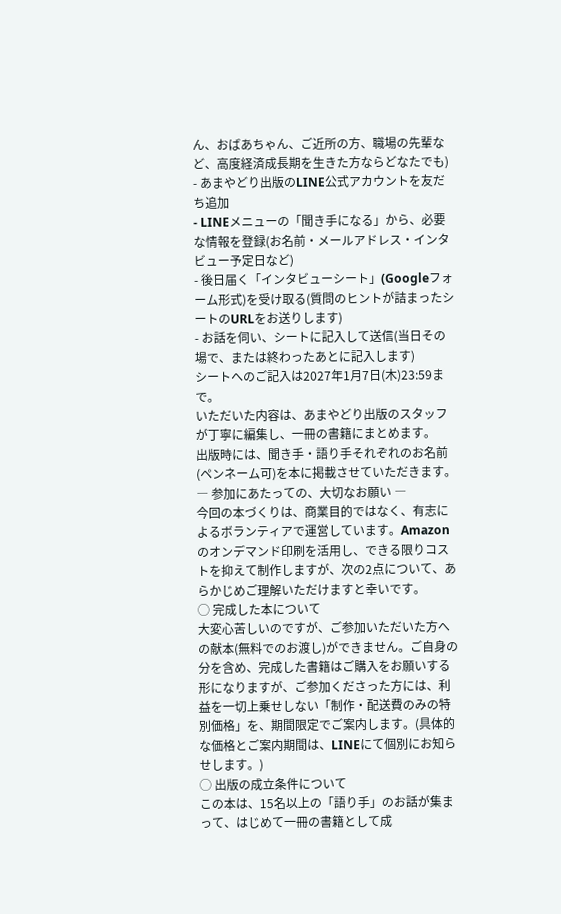ん、おばあちゃん、ご近所の方、職場の先輩など、高度経済成長期を生きた方ならどなたでも)
- あまやどり出版のLINE公式アカウントを友だち追加
- LINEメニューの「聞き手になる」から、必要な情報を登録(お名前・メールアドレス・インタビュー予定日など)
- 後日届く「インタビューシート」(Googleフォーム形式)を受け取る(質問のヒントが詰まったシートのURLをお送りします)
- お話を伺い、シートに記入して送信(当日その場で、または終わったあとに記入します)
シートへのご記入は2027年1月7日(木)23:59まで。
いただいた内容は、あまやどり出版のスタッフが丁寧に編集し、一冊の書籍にまとめます。
出版時には、聞き手・語り手それぞれのお名前(ペンネーム可)を本に掲載させていただきます。
― 参加にあたっての、大切なお願い ―
今回の本づくりは、商業目的ではなく、有志によるボランティアで運営しています。Amazonのオンデマンド印刷を活用し、できる限りコストを抑えて制作しますが、次の2点について、あらかじめご理解いただけますと幸いです。
◯ 完成した本について
大変心苦しいのですが、ご参加いただいた方への献本(無料でのお渡し)ができません。ご自身の分を含め、完成した書籍はご購入をお願いする形になりますが、ご参加くださった方には、利益を一切上乗せしない「制作・配送費のみの特別価格」を、期間限定でご案内します。(具体的な価格とご案内期間は、LINEにて個別にお知らせします。)
◯ 出版の成立条件について
この本は、15名以上の「語り手」のお話が集まって、はじめて一冊の書籍として成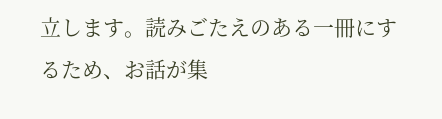立します。読みごたえのある一冊にするため、お話が集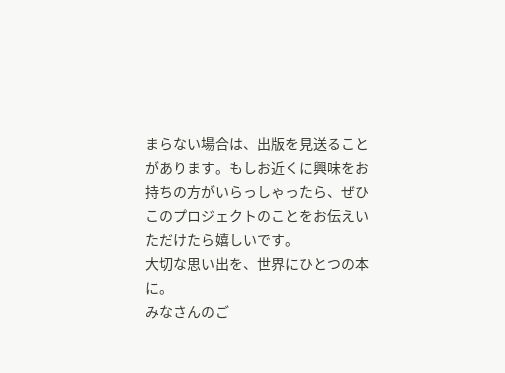まらない場合は、出版を見送ることがあります。もしお近くに興味をお持ちの方がいらっしゃったら、ぜひこのプロジェクトのことをお伝えいただけたら嬉しいです。
大切な思い出を、世界にひとつの本に。
みなさんのご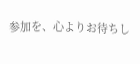参加を、心よりお待ちし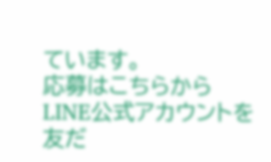ています。
応募はこちらから
LINE公式アカウントを友だ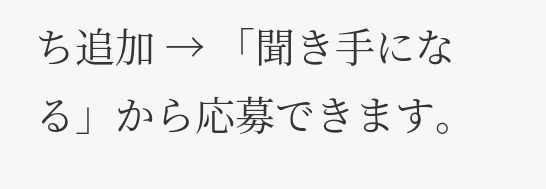ち追加 → 「聞き手になる」から応募できます。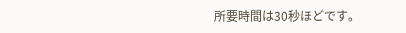所要時間は30秒ほどです。